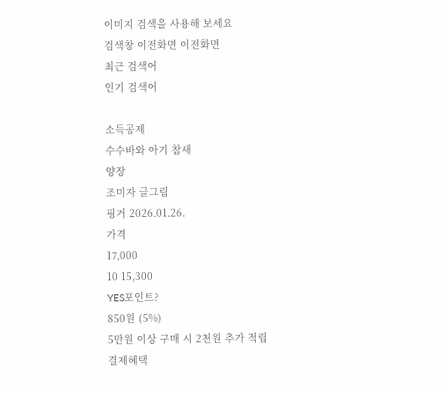이미지 검색을 사용해 보세요
검색창 이전화면 이전화면
최근 검색어
인기 검색어

소득공제
수수바와 아기 참새
양장
조미자 글그림
핑거 2026.01.26.
가격
17,000
10 15,300
YES포인트?
850원 (5%)
5만원 이상 구매 시 2천원 추가 적립
결제혜택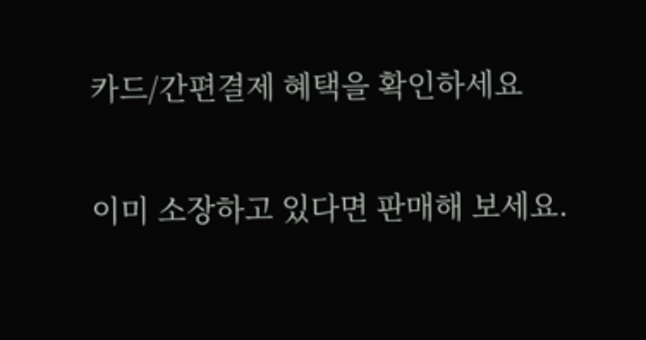카드/간편결제 혜택을 확인하세요

이미 소장하고 있다면 판매해 보세요.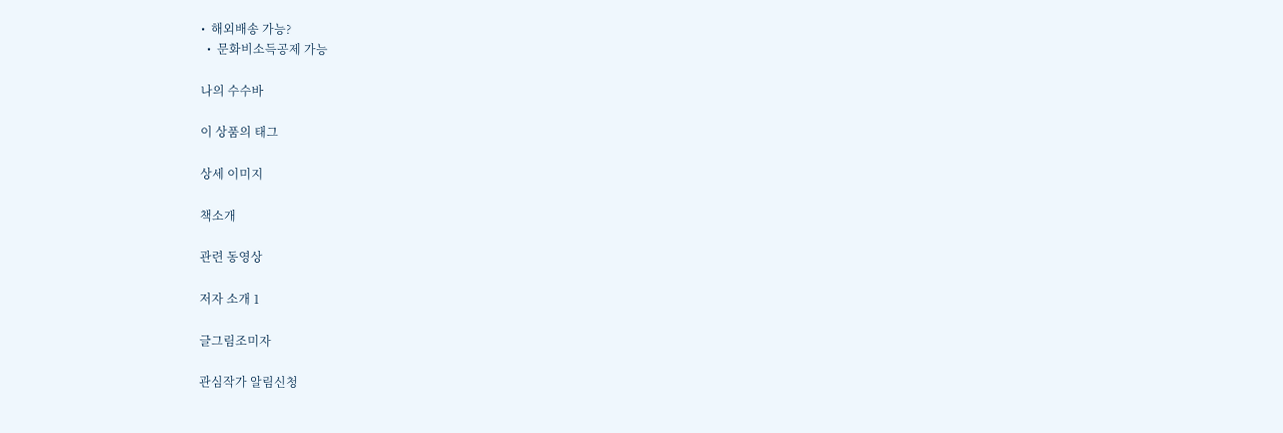•  해외배송 가능?
  •  문화비소득공제 가능

나의 수수바

이 상품의 태그

상세 이미지

책소개

관련 동영상

저자 소개 1

글그림조미자

관심작가 알림신청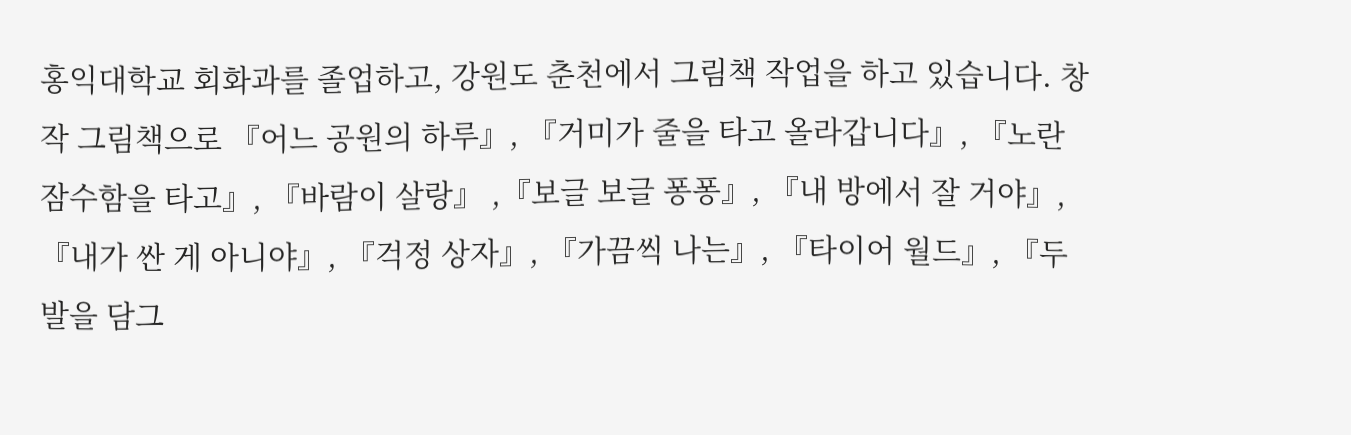홍익대학교 회화과를 졸업하고, 강원도 춘천에서 그림책 작업을 하고 있습니다. 창작 그림책으로 『어느 공원의 하루』, 『거미가 줄을 타고 올라갑니다』, 『노란 잠수함을 타고』, 『바람이 살랑』 ,『보글 보글 퐁퐁』, 『내 방에서 잘 거야』, 『내가 싼 게 아니야』, 『걱정 상자』, 『가끔씩 나는』, 『타이어 월드』, 『두 발을 담그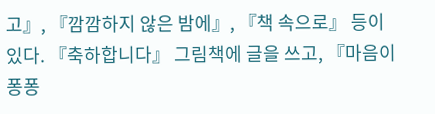고』, 『깜깜하지 않은 밤에』, 『책 속으로』 등이 있다. 『축하합니다』 그림책에 글을 쓰고, 『마음이 퐁퐁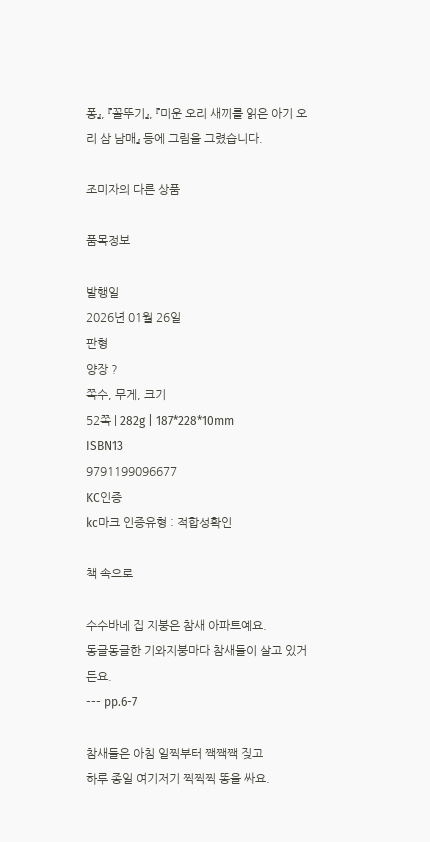퐁』, 『꼴뚜기』, 『미운 오리 새끼를 읽은 아기 오리 삼 남매』 등에 그림을 그렸습니다.

조미자의 다른 상품

품목정보

발행일
2026년 01월 26일
판형
양장 ?
쪽수, 무게, 크기
52쪽 | 282g | 187*228*10mm
ISBN13
9791199096677
KC인증
kc마크 인증유형 : 적합성확인

책 속으로

수수바네 집 지붕은 참새 아파트예요.
동글동글한 기와지붕마다 참새들이 살고 있거든요.
--- pp.6-7

참새들은 아침 일찍부터 짹짹짹 짖고
하루 종일 여기저기 찍찍찍 똥을 싸요.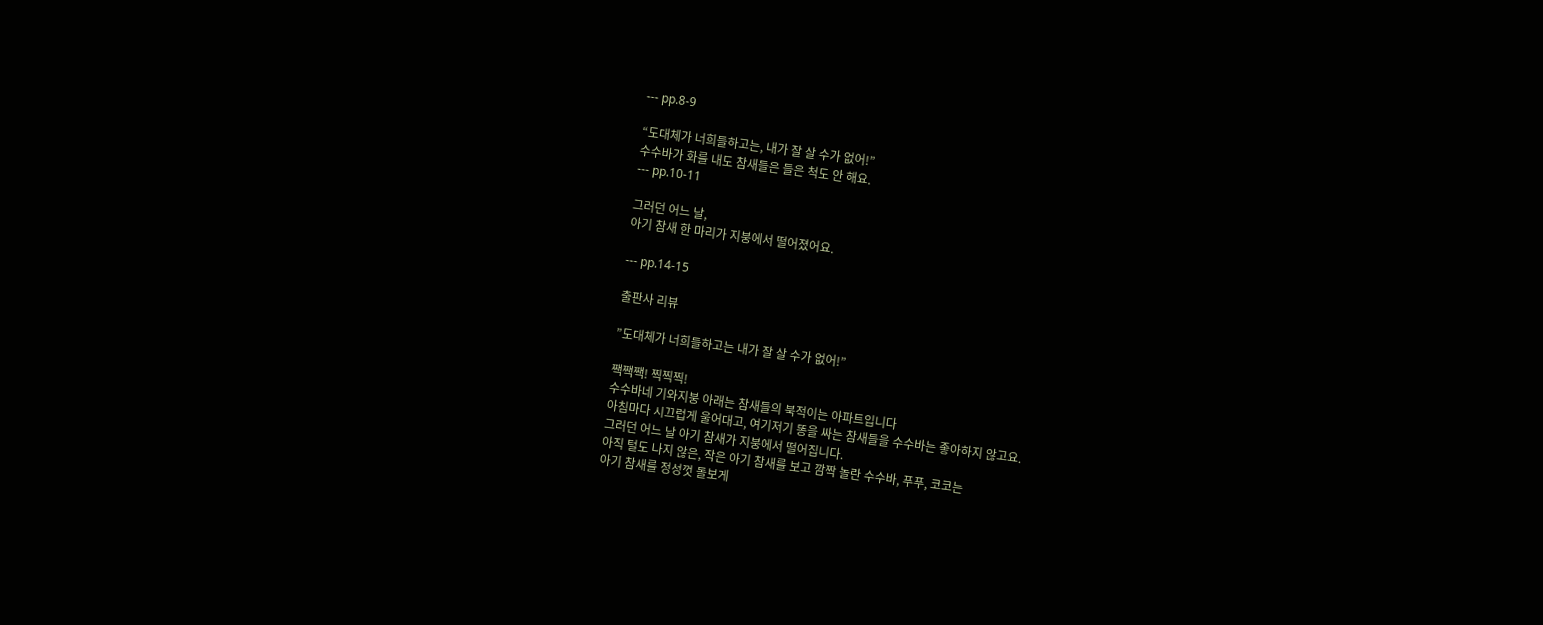--- pp.8-9

“도대체가 너희들하고는, 내가 잘 살 수가 없어!”
수수바가 화를 내도 참새들은 들은 척도 안 해요.
--- pp.10-11

그러던 어느 날,
아기 참새 한 마리가 지붕에서 떨어졌어요.

--- pp.14-15

출판사 리뷰

”도대체가 너희들하고는 내가 잘 살 수가 없어!”

짹짹짹! 찍찍찍!
수수바네 기와지붕 아래는 참새들의 북적이는 아파트입니다
아침마다 시끄럽게 울어대고, 여기저기 똥을 싸는 참새들을 수수바는 좋아하지 않고요.
그러던 어느 날 아기 참새가 지붕에서 떨어집니다.
아직 털도 나지 않은, 작은 아기 참새를 보고 깜짝 놀란 수수바, 푸푸, 코코는
아기 참새를 정성껏 돌보게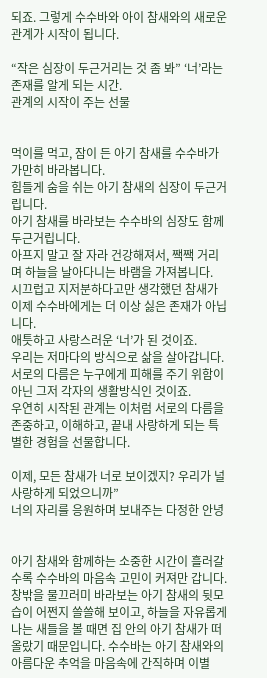되죠. 그렇게 수수바와 아이 참새와의 새로운 관계가 시작이 됩니다.

“작은 심장이 두근거리는 것 좀 봐” ‘너’라는 존재를 알게 되는 시간.
관계의 시작이 주는 선물


먹이를 먹고, 잠이 든 아기 참새를 수수바가 가만히 바라봅니다.
힘들게 숨을 쉬는 아기 참새의 심장이 두근거립니다.
아기 참새를 바라보는 수수바의 심장도 함께 두근거립니다.
아프지 말고 잘 자라 건강해져서, 짹짹 거리며 하늘을 날아다니는 바램을 가져봅니다.
시끄럽고 지저분하다고만 생각했던 참새가 이제 수수바에게는 더 이상 싫은 존재가 아닙니다.
애틋하고 사랑스러운 ‘너’가 된 것이죠.
우리는 저마다의 방식으로 삶을 살아갑니다.
서로의 다름은 누구에게 피해를 주기 위함이 아닌 그저 각자의 생활방식인 것이죠.
우연히 시작된 관계는 이처럼 서로의 다름을 존중하고, 이해하고, 끝내 사랑하게 되는 특별한 경험을 선물합니다.

이제, 모든 참새가 너로 보이겠지? 우리가 널 사랑하게 되었으니까”
너의 자리를 응원하며 보내주는 다정한 안녕


아기 참새와 함께하는 소중한 시간이 흘러갈수록 수수바의 마음속 고민이 커져만 갑니다.
창밖을 물끄러미 바라보는 아기 참새의 뒷모습이 어쩐지 쓸쓸해 보이고, 하늘을 자유롭게 나는 새들을 볼 때면 집 안의 아기 참새가 떠올랐기 때문입니다. 수수바는 아기 참새와의 아름다운 추억을 마음속에 간직하며 이별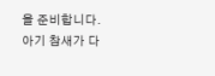을 준비합니다.
아기 참새가 다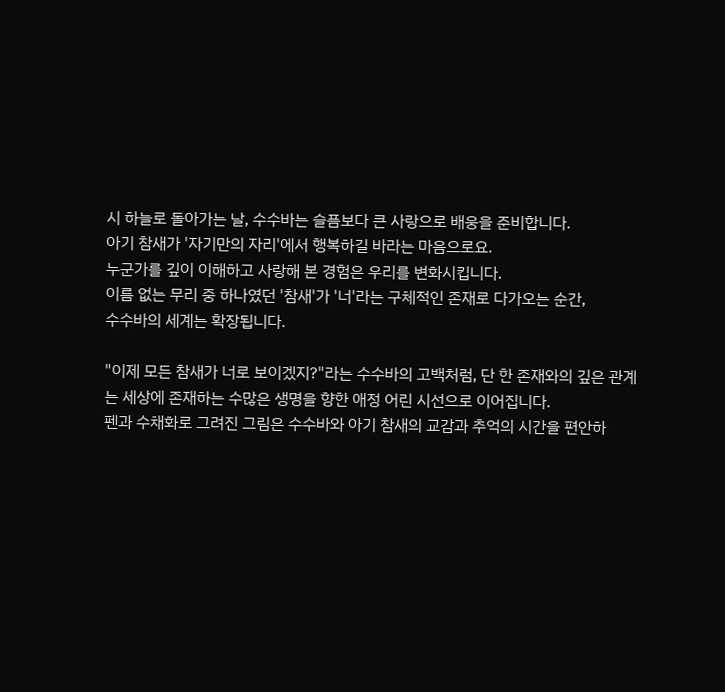시 하늘로 돌아가는 날, 수수바는 슬픔보다 큰 사랑으로 배웅을 준비합니다.
아기 참새가 '자기만의 자리'에서 행복하길 바라는 마음으로요.
누군가를 깊이 이해하고 사랑해 본 경험은 우리를 변화시킵니다.
이름 없는 무리 중 하나였던 '참새'가 '너'라는 구체적인 존재로 다가오는 순간,
수수바의 세계는 확장됩니다.

"이제 모든 참새가 너로 보이겠지?"라는 수수바의 고백처럼, 단 한 존재와의 깊은 관계는 세상에 존재하는 수많은 생명을 향한 애정 어린 시선으로 이어집니다.
펜과 수채화로 그려진 그림은 수수바와 아기 참새의 교감과 추억의 시간을 편안하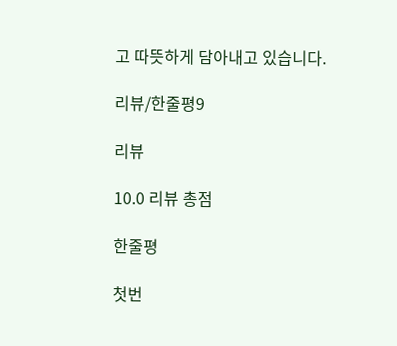고 따뜻하게 담아내고 있습니다.

리뷰/한줄평9

리뷰

10.0 리뷰 총점

한줄평

첫번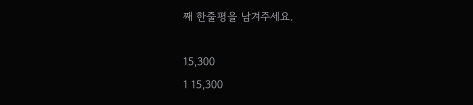째 한줄평을 남겨주세요.

15,300
1 15,300